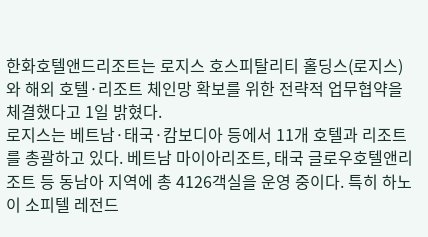한화호텔앤드리조트는 로지스 호스피탈리티 홀딩스(로지스)와 해외 호텔·리조트 체인망 확보를 위한 전략적 업무협약을 체결했다고 1일 밝혔다.
로지스는 베트남·태국·캄보디아 등에서 11개 호텔과 리조트를 총괄하고 있다. 베트남 마이아리조트, 태국 글로우호텔앤리조트 등 동남아 지역에 총 4126객실을 운영 중이다. 특히 하노이 소피텔 레전드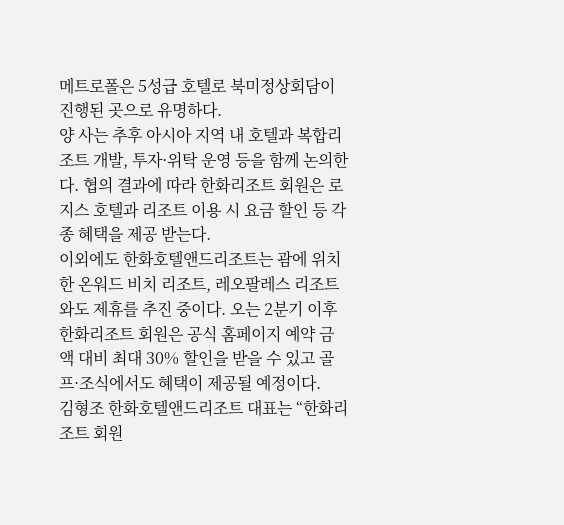메트로폴은 5성급 호텔로 북미정상회담이 진행된 곳으로 유명하다.
양 사는 추후 아시아 지역 내 호텔과 복합리조트 개발, 투자·위탁 운영 등을 함께 논의한다. 협의 결과에 따라 한화리조트 회원은 로지스 호텔과 리조트 이용 시 요금 할인 등 각종 혜택을 제공 받는다.
이외에도 한화호텔앤드리조트는 괌에 위치한 온워드 비치 리조트, 레오팔레스 리조트와도 제휴를 추진 중이다. 오는 2분기 이후 한화리조트 회원은 공식 홈페이지 예약 금액 대비 최대 30% 할인을 받을 수 있고 골프·조식에서도 혜택이 제공될 예정이다.
김형조 한화호텔앤드리조트 대표는 “한화리조트 회원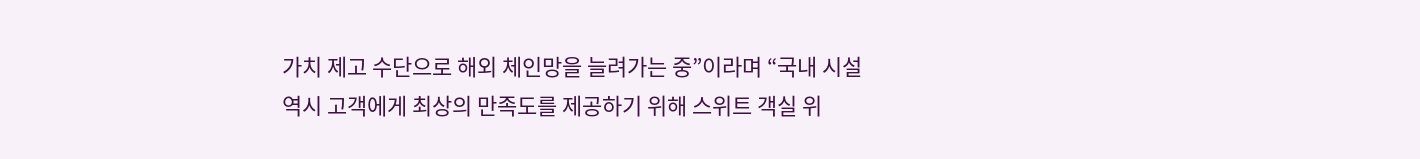가치 제고 수단으로 해외 체인망을 늘려가는 중”이라며 “국내 시설 역시 고객에게 최상의 만족도를 제공하기 위해 스위트 객실 위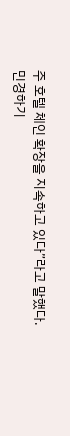주 호텔 체인 확장을 지속하고 있다”라고 말했다.
민경하기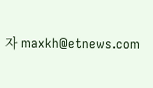자 maxkh@etnews.com